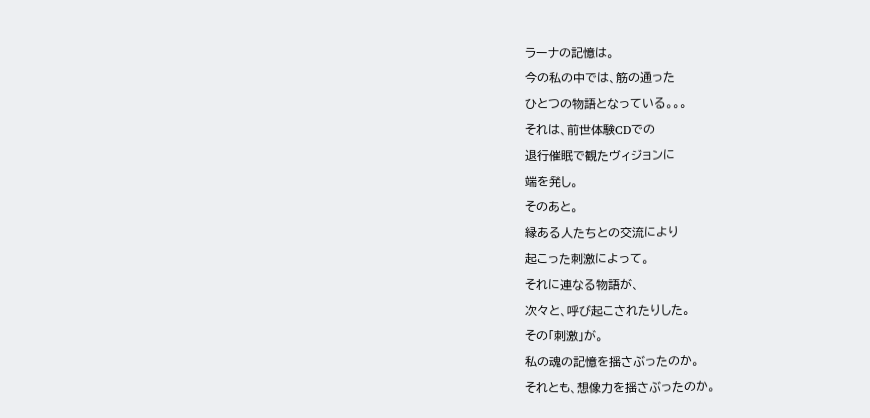ラーナの記憶は。
今の私の中では、筋の通った
ひとつの物語となっている。。。
それは、前世体験CDでの
退行催眠で観たヴィジョンに
端を発し。
そのあと。
縁ある人たちとの交流により
起こった刺激によって。
それに連なる物語が、
次々と、呼び起こされたりした。
その「刺激」が。
私の魂の記憶を揺さぶったのか。
それとも、想像力を揺さぶったのか。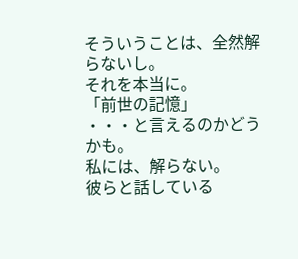そういうことは、全然解らないし。
それを本当に。
「前世の記憶」
・・・と言えるのかどうかも。
私には、解らない。
彼らと話している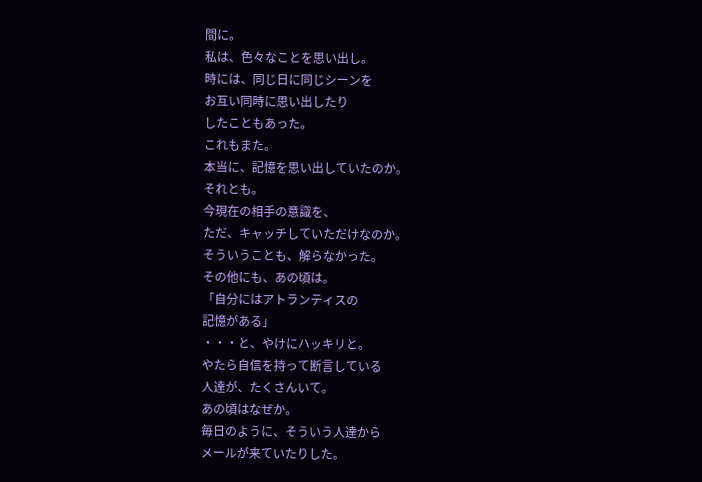間に。
私は、色々なことを思い出し。
時には、同じ日に同じシーンを
お互い同時に思い出したり
したこともあった。
これもまた。
本当に、記憶を思い出していたのか。
それとも。
今現在の相手の意識を、
ただ、キャッチしていただけなのか。
そういうことも、解らなかった。
その他にも、あの頃は。
「自分にはアトランティスの
記憶がある」
・・・と、やけにハッキリと。
やたら自信を持って断言している
人達が、たくさんいて。
あの頃はなぜか。
毎日のように、そういう人達から
メールが来ていたりした。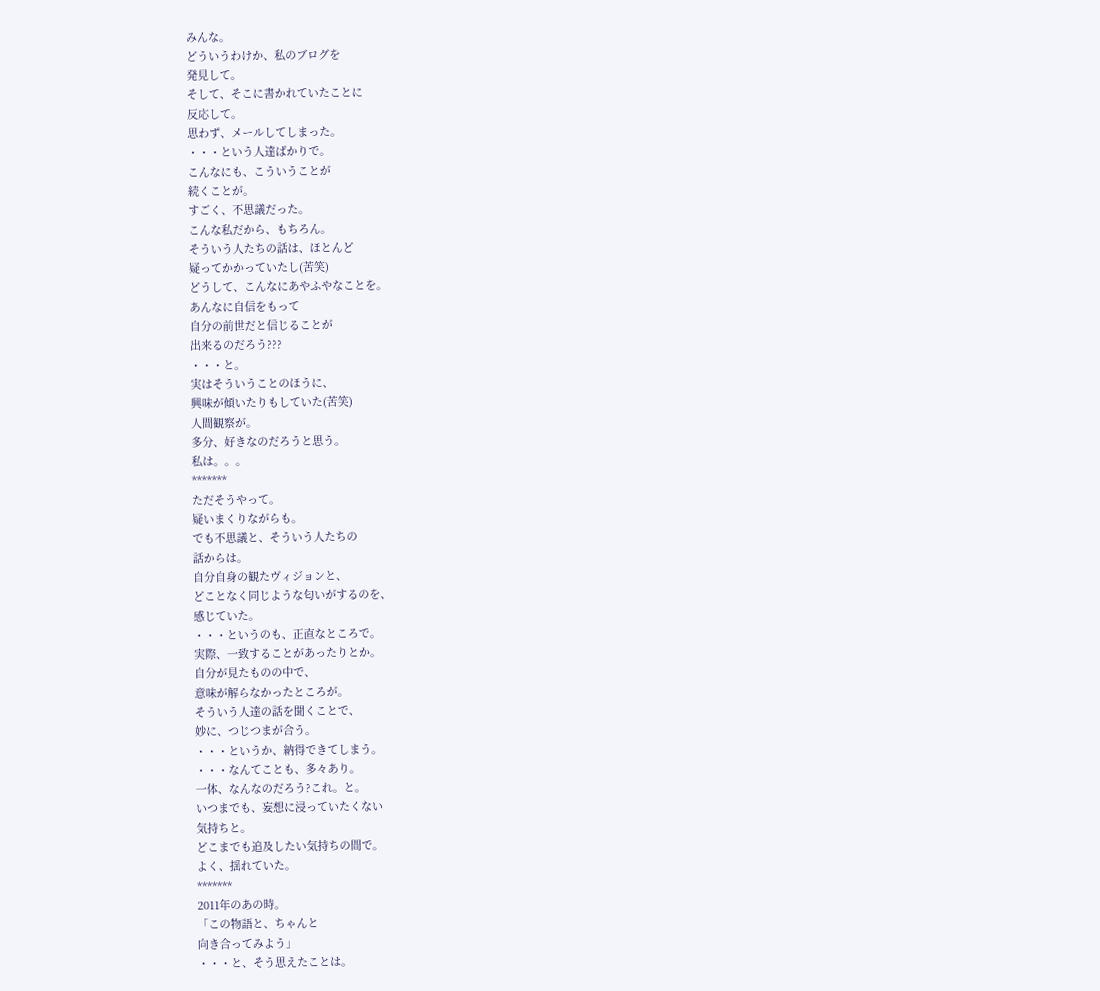みんな。
どういうわけか、私のブログを
発見して。
そして、そこに書かれていたことに
反応して。
思わず、メールしてしまった。
・・・という人達ばかりで。
こんなにも、こういうことが
続くことが。
すごく、不思議だった。
こんな私だから、もちろん。
そういう人たちの話は、ほとんど
疑ってかかっていたし(苦笑)
どうして、こんなにあやふやなことを。
あんなに自信をもって
自分の前世だと信じることが
出来るのだろう???
・・・と。
実はそういうことのほうに、
興味が傾いたりもしていた(苦笑)
人間観察が。
多分、好きなのだろうと思う。
私は。。。
*******
ただそうやって。
疑いまくりながらも。
でも不思議と、そういう人たちの
話からは。
自分自身の観たヴィジョンと、
どことなく同じような匂いがするのを、
感じていた。
・・・というのも、正直なところで。
実際、一致することがあったりとか。
自分が見たものの中で、
意味が解らなかったところが。
そういう人達の話を聞くことで、
妙に、つじつまが合う。
・・・というか、納得できてしまう。
・・・なんてことも、多々あり。
一体、なんなのだろう?これ。と。
いつまでも、妄想に浸っていたくない
気持ちと。
どこまでも追及したい気持ちの間で。
よく、揺れていた。
*******
2011年のあの時。
「この物語と、ちゃんと
向き合ってみよう」
・・・と、そう思えたことは。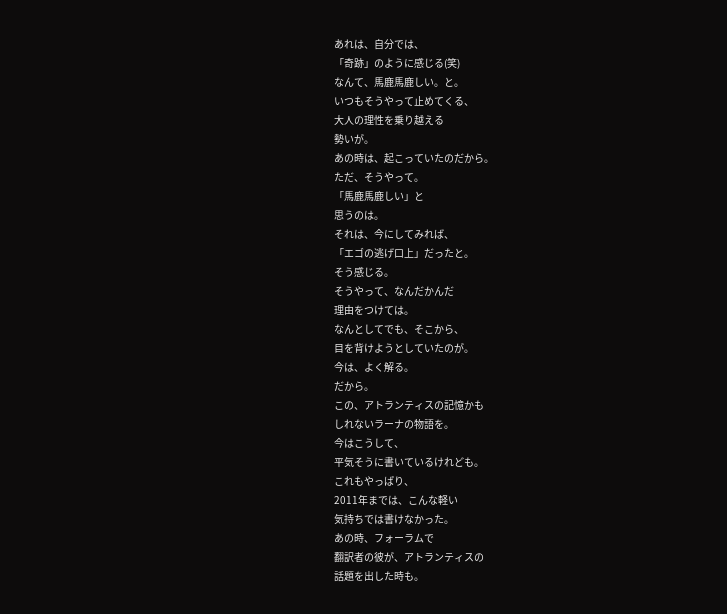あれは、自分では、
「奇跡」のように感じる(笑)
なんて、馬鹿馬鹿しい。と。
いつもそうやって止めてくる、
大人の理性を乗り越える
勢いが。
あの時は、起こっていたのだから。
ただ、そうやって。
「馬鹿馬鹿しい」と
思うのは。
それは、今にしてみれば、
「エゴの逃げ口上」だったと。
そう感じる。
そうやって、なんだかんだ
理由をつけては。
なんとしてでも、そこから、
目を背けようとしていたのが。
今は、よく解る。
だから。
この、アトランティスの記憶かも
しれないラーナの物語を。
今はこうして、
平気そうに書いているけれども。
これもやっぱり、
2011年までは、こんな軽い
気持ちでは書けなかった。
あの時、フォーラムで
翻訳者の彼が、アトランティスの
話題を出した時も。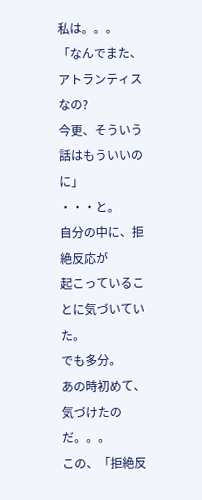私は。。。
「なんでまた、アトランティスなの?
今更、そういう話はもういいのに」
・・・と。
自分の中に、拒絶反応が
起こっていることに気づいていた。
でも多分。
あの時初めて、
気づけたのだ。。。
この、「拒絶反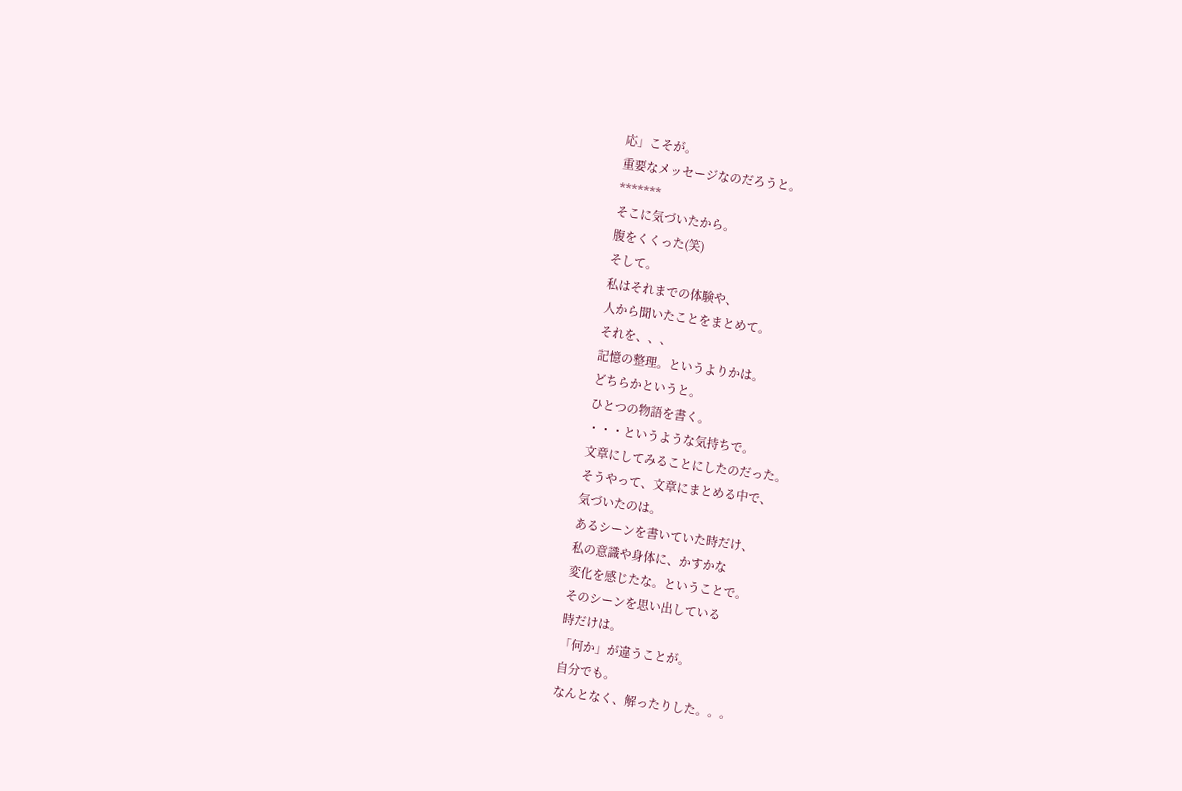応」こそが。
重要なメッセージなのだろうと。
*******
そこに気づいたから。
腹をくくった(笑)
そして。
私はそれまでの体験や、
人から聞いたことをまとめて。
それを、、、
記憶の整理。というよりかは。
どちらかというと。
ひとつの物語を書く。
・・・というような気持ちで。
文章にしてみることにしたのだった。
そうやって、文章にまとめる中で、
気づいたのは。
あるシーンを書いていた時だけ、
私の意識や身体に、かすかな
変化を感じたな。ということで。
そのシーンを思い出している
時だけは。
「何か」が違うことが。
自分でも。
なんとなく、解ったりした。。。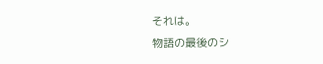それは。
物語の最後のシ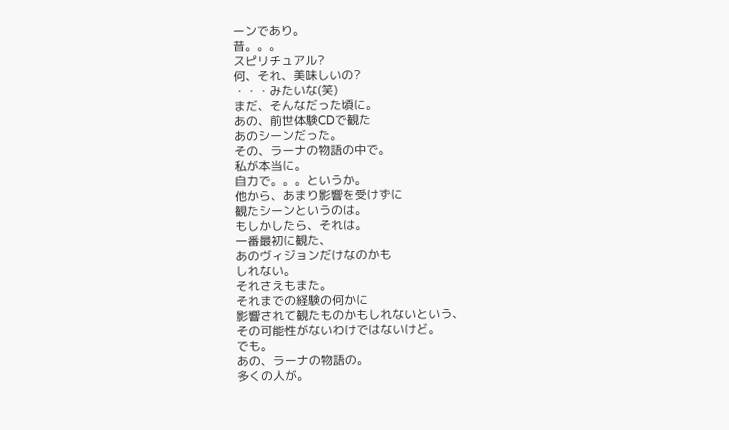ーンであり。
昔。。。
スピリチュアル?
何、それ、美味しいの?
・・・みたいな(笑)
まだ、そんなだった頃に。
あの、前世体験CDで観た
あのシーンだった。
その、ラーナの物語の中で。
私が本当に。
自力で。。。というか。
他から、あまり影響を受けずに
観たシーンというのは。
もしかしたら、それは。
一番最初に観た、
あのヴィジョンだけなのかも
しれない。
それさえもまた。
それまでの経験の何かに
影響されて観たものかもしれないという、
その可能性がないわけではないけど。
でも。
あの、ラーナの物語の。
多くの人が。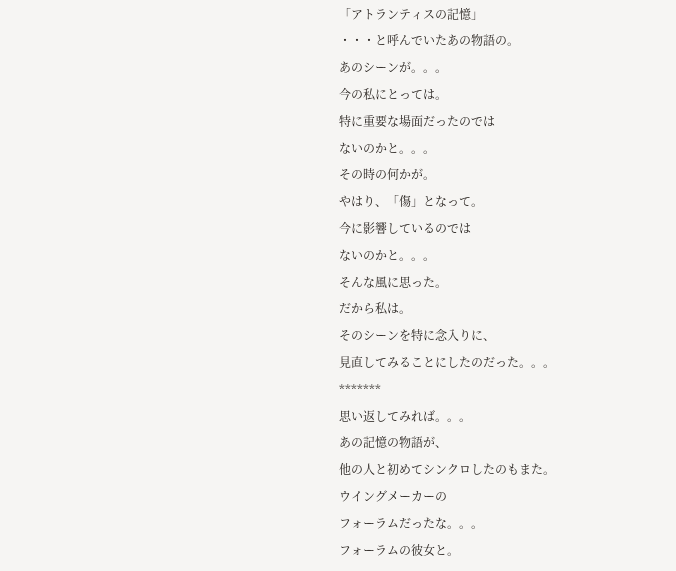「アトランティスの記憶」
・・・と呼んでいたあの物語の。
あのシーンが。。。
今の私にとっては。
特に重要な場面だったのでは
ないのかと。。。
その時の何かが。
やはり、「傷」となって。
今に影響しているのでは
ないのかと。。。
そんな風に思った。
だから私は。
そのシーンを特に念入りに、
見直してみることにしたのだった。。。
*******
思い返してみれば。。。
あの記憶の物語が、
他の人と初めてシンクロしたのもまた。
ウイングメーカーの
フォーラムだったな。。。
フォーラムの彼女と。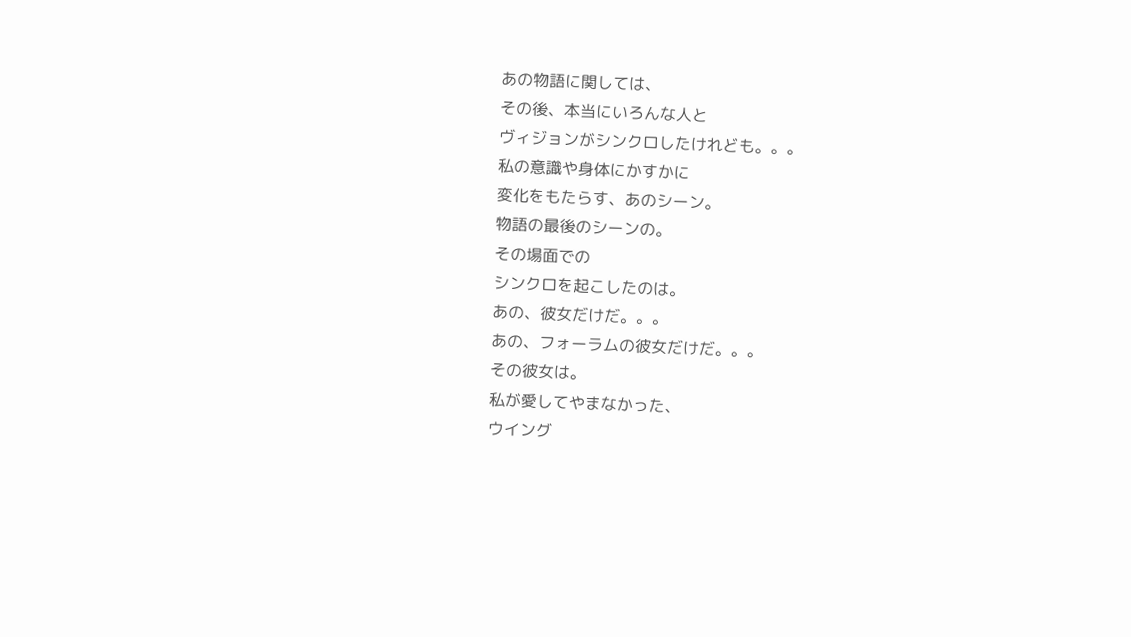あの物語に関しては、
その後、本当にいろんな人と
ヴィジョンがシンクロしたけれども。。。
私の意識や身体にかすかに
変化をもたらす、あのシーン。
物語の最後のシーンの。
その場面での
シンクロを起こしたのは。
あの、彼女だけだ。。。
あの、フォーラムの彼女だけだ。。。
その彼女は。
私が愛してやまなかった、
ウイング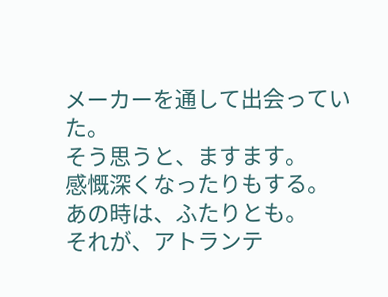メーカーを通して出会っていた。
そう思うと、ますます。
感慨深くなったりもする。
あの時は、ふたりとも。
それが、アトランテ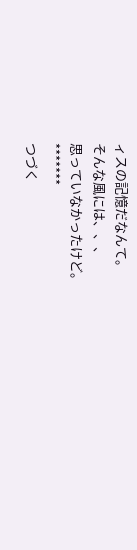ィスの記憶だなんて。
そんな風には、、、
思っていなかったけど。
*******
つづく